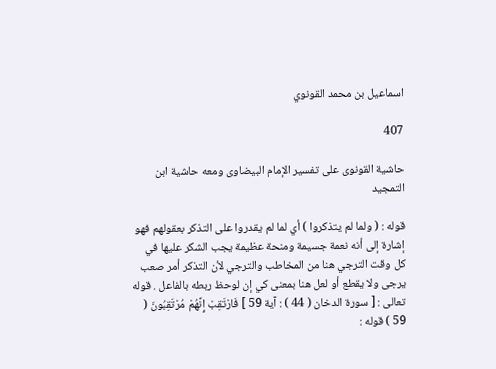اسماعيل بن محمد القونوي

407

حاشية القونوى على تفسير الإمام البيضاوى ومعه حاشية ابن التمجيد

قوله : ( ولما لم يتذكروا ) أي لما لم يقدروا على التذكر بعقولهم فهو إشارة إلى أنه نعمة جسيمة ومنحة عظيمة يجب الشكر عليها في كل وقت الترجي هنا من المخاطب والترجي لأن التذكر أمر صعب يرجى ولا يقطع أو لعل هنا بمعنى كي إن لوحظ ربطه بالفاعل . قوله تعالى : [ سورة الدخان ( 44 ) : آية 59 ] فَارْتَقِبْ إِنَّهُمْ مُرْتَقِبُونَ ( 59 ) قوله :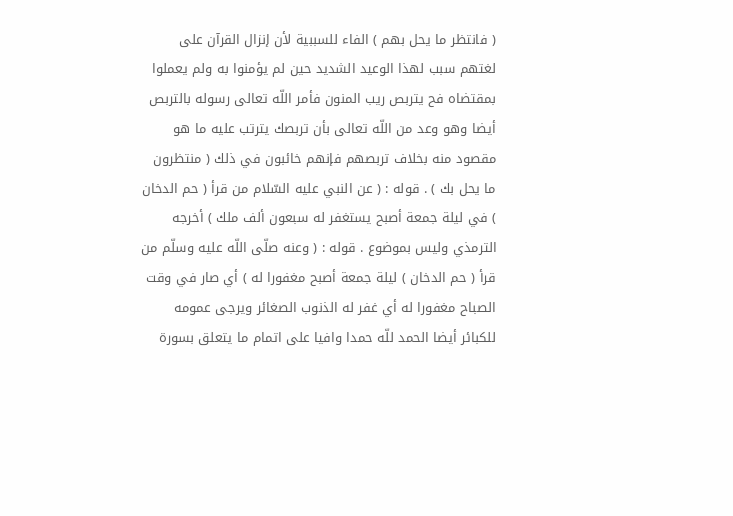( فانتظر ما يحل بهم ) الفاء للسببية لأن إنزال القرآن على لغتهم سبب لهذا الوعيد الشديد حين لم يؤمنوا به ولم يعملوا بمقتضاه فح يتربص ريب المنون فأمر اللّه تعالى رسوله بالتربص أيضا وهو وعد من اللّه تعالى بأن تربصك يترتب عليه ما هو مقصود منه بخلاف تربصهم فإنهم خائبون في ذلك ( منتظرون ما يحل بك ) . قوله : ( عن النبي عليه السّلام من قرأ ( حم الدخان ) في ليلة جمعة أصبح يستغفر له سبعون ألف ملك ) أخرجه الترمذي وليس بموضوع . قوله : ( وعنه صلّى اللّه عليه وسلّم من قرأ ( حم الدخان ) ليلة جمعة أصبح مغفورا له ) أي صار في وقت الصباح مغفورا له أي غفر له الذنوب الصغائر ويرجى عمومه للكبائر أيضا الحمد للّه حمدا وافيا على اتمام ما يتعلق بسورة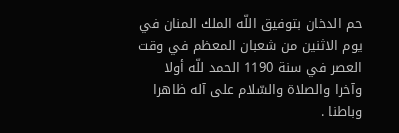حم الدخان بتوفيق اللّه الملك المنان في يوم الاثنين من شعبان المعظم في وقت العصر في سنة 1190 الحمد للّه أولا وآخرا والصلاة والسّلام على آله ظاهرا وباطنا .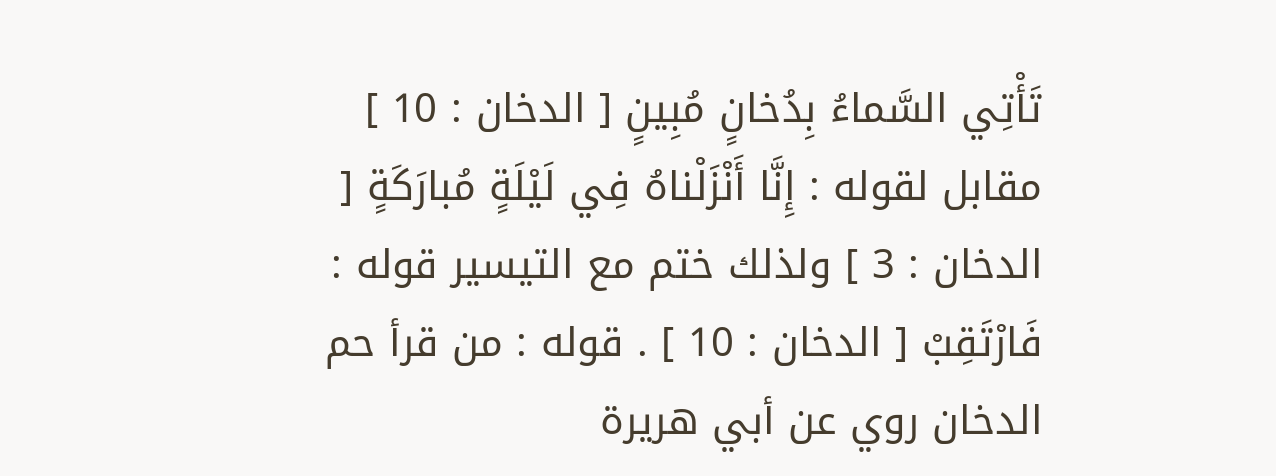تَأْتِي السَّماءُ بِدُخانٍ مُبِينٍ [ الدخان : 10 ] مقابل لقوله : إِنَّا أَنْزَلْناهُ فِي لَيْلَةٍ مُبارَكَةٍ [ الدخان : 3 ] ولذلك ختم مع التيسير قوله : فَارْتَقِبْ [ الدخان : 10 ] . قوله : من قرأ حم الدخان روي عن أبي هريرة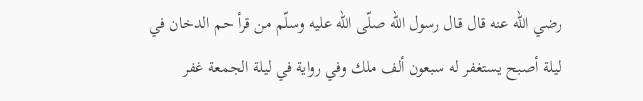رضي اللّه عنه قال قال رسول اللّه صلّى اللّه عليه وسلّم من قرأ حم الدخان في ليلة أصبح يستغفر له سبعون ألف ملك وفي رواية في ليلة الجمعة غفر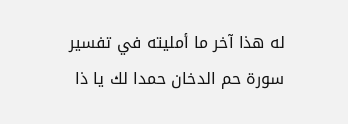له هذا آخر ما أمليته في تفسير سورة حم الدخان حمدا لك يا ذا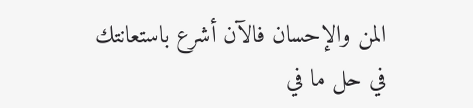المن والإحسان فالآن أشرع باستعانتك في حل ما في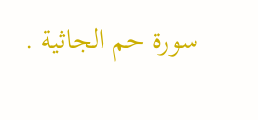سورة حم الجاثية .